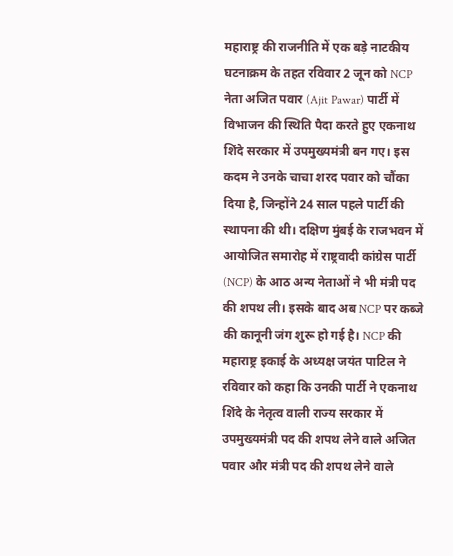महाराष्ट्र की राजनीति में एक बड़े नाटकीय घटनाक्रम के तहत रविवार 2 जून को NCP नेता अजित पवार (Ajit Pawar) पार्टी में विभाजन की स्थिति पैदा करते हुए एकनाथ शिंदे सरकार में उपमुख्यमंत्री बन गए। इस कदम ने उनके चाचा शरद पवार को चौंका दिया है, जिन्होंने 24 साल पहले पार्टी की स्थापना की थी। दक्षिण मुंबई के राजभवन में आयोजित समारोह में राष्ट्रवादी कांग्रेस पार्टी (NCP) के आठ अन्य नेताओं ने भी मंत्री पद की शपथ ली। इसके बाद अब NCP पर कब्जे की कानूनी जंग शुरू हो गई है। NCP की महाराष्ट्र इकाई के अध्यक्ष जयंत पाटिल ने रविवार को कहा कि उनकी पार्टी ने एकनाथ शिंदे के नेतृत्व वाली राज्य सरकार में उपमुख्यमंत्री पद की शपथ लेने वाले अजित पवार और मंत्री पद की शपथ लेने वाले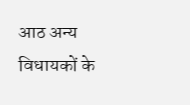आठ अन्य विधायकों के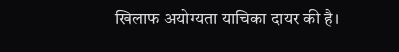खिलाफ अयोग्यता याचिका दायर की है।